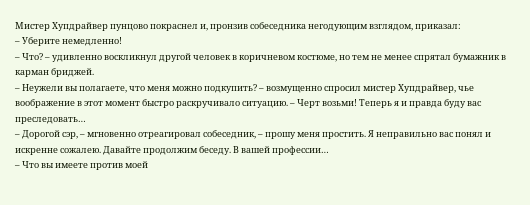Мистер Хупдрайвер пунцово покраснел и, пронзив собеседника негодующим взглядом, приказал:
– Уберите немедленно!
– Что? – удивленно воскликнул другой человек в коричневом костюме, но тем не менее спрятал бумажник в карман бриджей.
– Неужели вы полагаете, что меня можно подкупить? – возмущенно спросил мистер Хупдрайвер, чье воображение в этот момент быстро раскручивало ситуацию. – Черт возьми! Теперь я и правда буду вас преследовать…
– Дорогой сэр, – мгновенно отреагировал собеседник, – прошу меня простить. Я неправильно вас понял и искренне сожалею. Давайте продолжим беседу. В вашей профессии…
– Что вы имеете против моей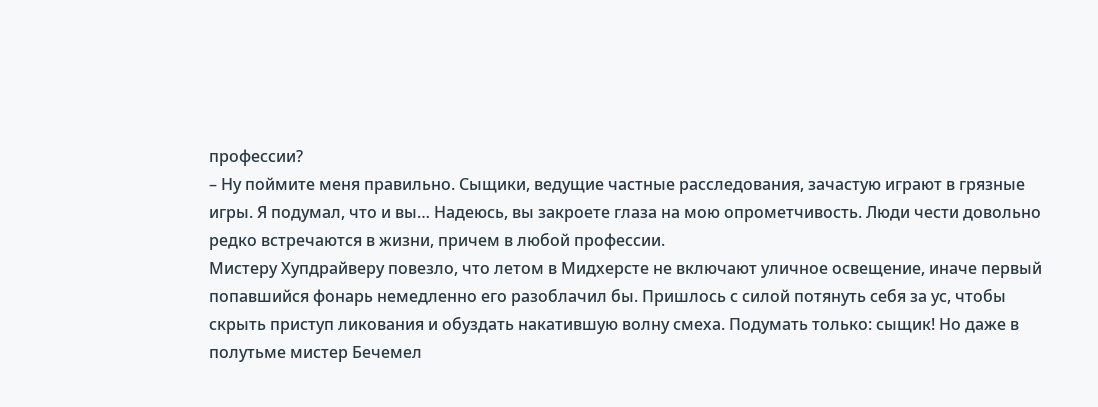профессии?
– Ну поймите меня правильно. Сыщики, ведущие частные расследования, зачастую играют в грязные игры. Я подумал, что и вы… Надеюсь, вы закроете глаза на мою опрометчивость. Люди чести довольно редко встречаются в жизни, причем в любой профессии.
Мистеру Хупдрайверу повезло, что летом в Мидхерсте не включают уличное освещение, иначе первый попавшийся фонарь немедленно его разоблачил бы. Пришлось с силой потянуть себя за ус, чтобы скрыть приступ ликования и обуздать накатившую волну смеха. Подумать только: сыщик! Но даже в полутьме мистер Бечемел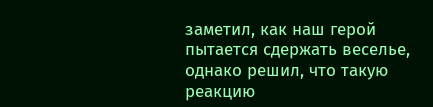заметил, как наш герой пытается сдержать веселье, однако решил, что такую реакцию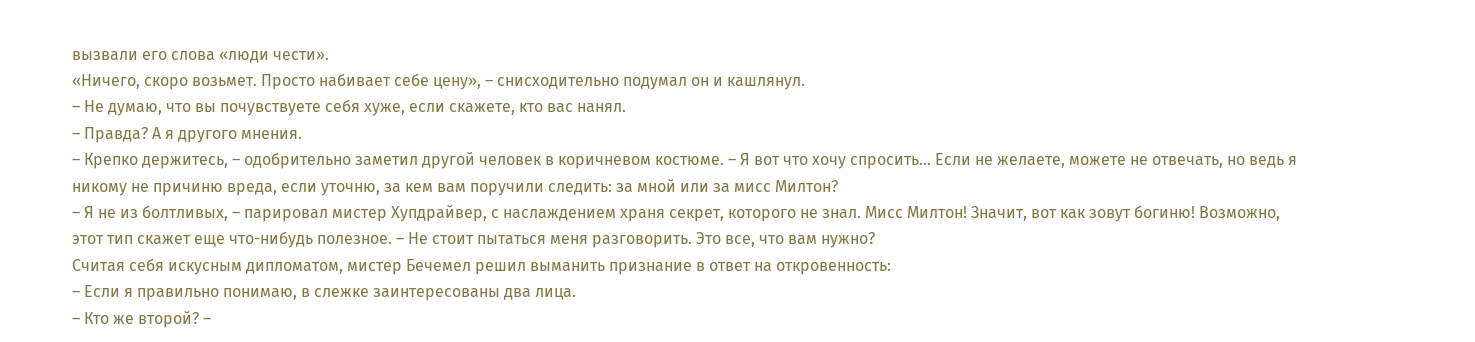вызвали его слова «люди чести».
«Ничего, скоро возьмет. Просто набивает себе цену», – снисходительно подумал он и кашлянул.
– Не думаю, что вы почувствуете себя хуже, если скажете, кто вас нанял.
– Правда? А я другого мнения.
– Крепко держитесь, – одобрительно заметил другой человек в коричневом костюме. – Я вот что хочу спросить… Если не желаете, можете не отвечать, но ведь я никому не причиню вреда, если уточню, за кем вам поручили следить: за мной или за мисс Милтон?
– Я не из болтливых, – парировал мистер Хупдрайвер, с наслаждением храня секрет, которого не знал. Мисс Милтон! Значит, вот как зовут богиню! Возможно, этот тип скажет еще что-нибудь полезное. – Не стоит пытаться меня разговорить. Это все, что вам нужно?
Считая себя искусным дипломатом, мистер Бечемел решил выманить признание в ответ на откровенность:
– Если я правильно понимаю, в слежке заинтересованы два лица.
– Кто же второй? –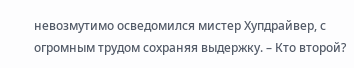невозмутимо осведомился мистер Хупдрайвер, с огромным трудом сохраняя выдержку. – Кто второй?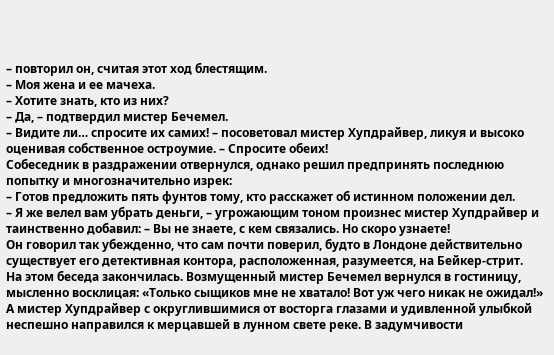– повторил он, считая этот ход блестящим.
– Моя жена и ее мачеха.
– Хотите знать, кто из них?
– Да, – подтвердил мистер Бечемел.
– Видите ли… спросите их самих! – посоветовал мистер Хупдрайвер, ликуя и высоко оценивая собственное остроумие. – Спросите обеих!
Собеседник в раздражении отвернулся, однако решил предпринять последнюю попытку и многозначительно изрек:
– Готов предложить пять фунтов тому, кто расскажет об истинном положении дел.
– Я же велел вам убрать деньги, – угрожающим тоном произнес мистер Хупдрайвер и таинственно добавил: – Вы не знаете, с кем связались. Но скоро узнаете!
Он говорил так убежденно, что сам почти поверил, будто в Лондоне действительно существует его детективная контора, расположенная, разумеется, на Бейкер-стрит.
На этом беседа закончилась. Возмущенный мистер Бечемел вернулся в гостиницу, мысленно восклицая: «Только сыщиков мне не хватало! Вот уж чего никак не ожидал!»
А мистер Хупдрайвер с округлившимися от восторга глазами и удивленной улыбкой неспешно направился к мерцавшей в лунном свете реке. В задумчивости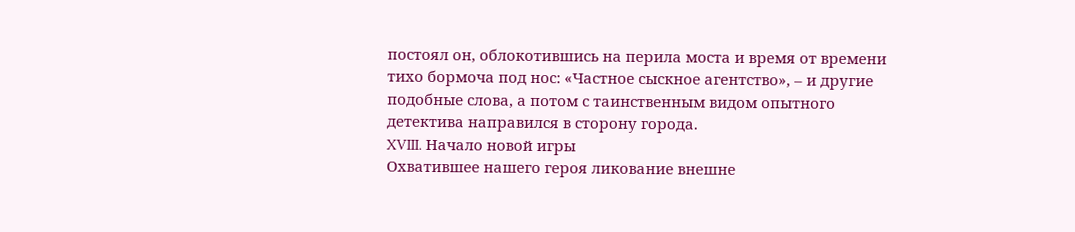постоял он, облокотившись на перила моста и время от времени тихо бормоча под нос: «Частное сыскное агентство», – и другие подобные слова, а потом с таинственным видом опытного детектива направился в сторону города.
XVIII. Начало новой игры
Охватившее нашего героя ликование внешне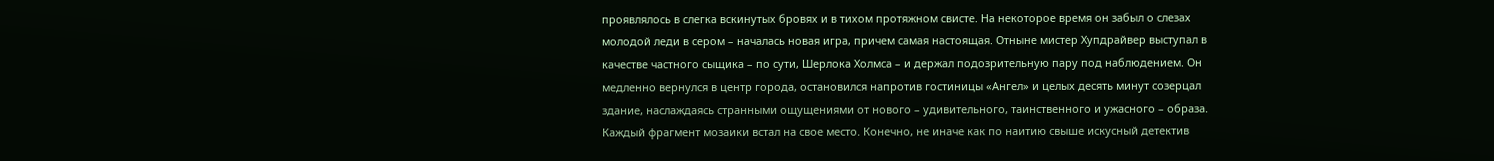проявлялось в слегка вскинутых бровях и в тихом протяжном свисте. На некоторое время он забыл о слезах молодой леди в сером – началась новая игра, причем самая настоящая. Отныне мистер Хупдрайвер выступал в качестве частного сыщика – по сути, Шерлока Холмса – и держал подозрительную пару под наблюдением. Он медленно вернулся в центр города, остановился напротив гостиницы «Ангел» и целых десять минут созерцал здание, наслаждаясь странными ощущениями от нового – удивительного, таинственного и ужасного – образа. Каждый фрагмент мозаики встал на свое место. Конечно, не иначе как по наитию свыше искусный детектив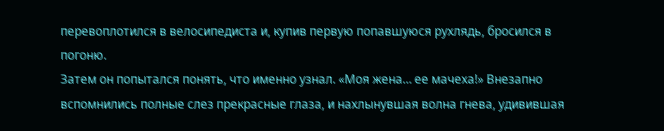перевоплотился в велосипедиста и, купив первую попавшуюся рухлядь, бросился в погоню.
Затем он попытался понять, что именно узнал. «Моя жена… ее мачеха!» Внезапно вспомнились полные слез прекрасные глаза, и нахлынувшая волна гнева, удивившая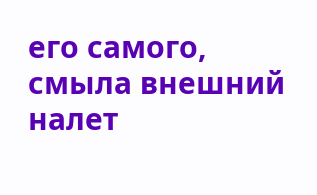его самого, смыла внешний налет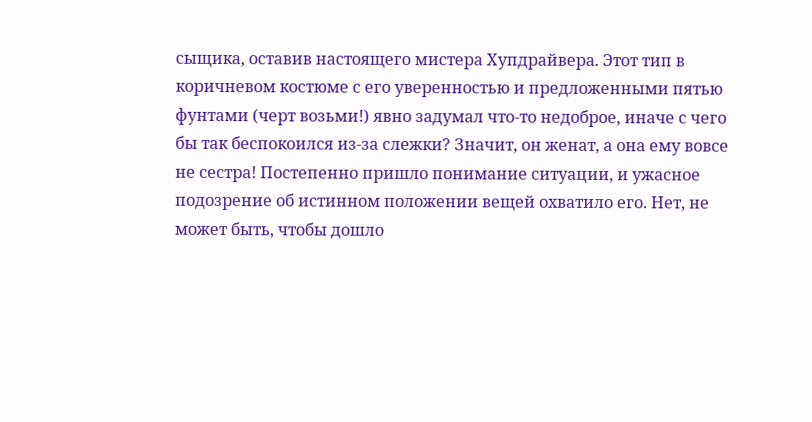сыщика, оставив настоящего мистера Хупдрайвера. Этот тип в коричневом костюме с его уверенностью и предложенными пятью фунтами (черт возьми!) явно задумал что-то недоброе, иначе с чего бы так беспокоился из-за слежки? Значит, он женат, а она ему вовсе не сестра! Постепенно пришло понимание ситуации, и ужасное подозрение об истинном положении вещей охватило его. Нет, не может быть, чтобы дошло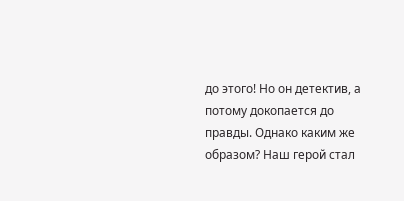до этого! Но он детектив, а потому докопается до правды. Однако каким же образом? Наш герой стал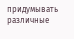придумывать различные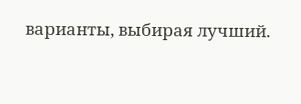варианты, выбирая лучший.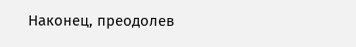Наконец, преодолев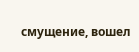смущение, вошел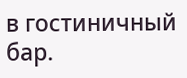в гостиничный бар.